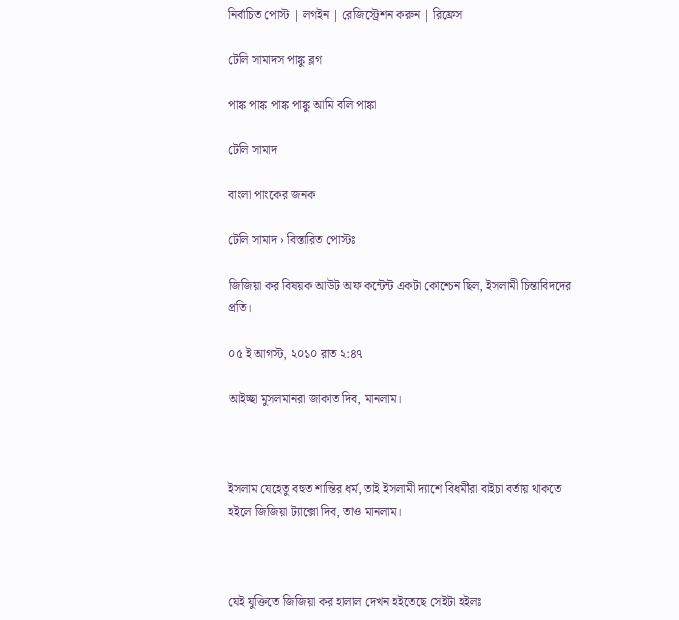নির্বাচিত পোস্ট | লগইন | রেজিস্ট্রেশন করুন | রিফ্রেস

টেলি সামাদস পাঙ্কু ব্লগ

পাঙ্ক পাঙ্ক পাঙ্ক পাঙ্কু আমি বলি পাঙ্কা

টেলি সামাদ

বাংলা পাংকের জনক

টেলি সামাদ › বিস্তারিত পোস্টঃ

জিজিয়া কর বিষয়ক আউট অফ কন্টেন্ট একটা কোশ্চেন ছিল, ইসলামী চিন্তাবিদদের প্রতি।

০৫ ই আগস্ট, ২০১০ রাত ২:৪৭

আইচ্ছা মুসলমানরা জাকাত দিব, মানলাম।



ইসলাম যেহেতু বহুত শান্তির ধর্ম, তাই ইসলামী দ্যাশে বিধর্মীরা বাইচা বর্তায় থাকতে হইলে জিজিয়া ট্যাক্সো দিব, তাও মানলাম।



যেই যুক্তিতে জিজিয়া কর হালাল দেখন হইতেছে সেইটা হইলঃ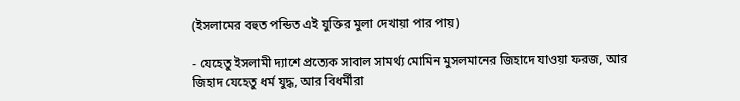(ইসলামের বহুত পন্ডিত এই যুক্তির মুলা দেখায়া পার পায়)

- যেহেতু ইসলামী দ্যাশে প্রত্যেক সাবাল সামর্থ্য মোমিন মুসলমানের জিহাদে যাওয়া ফরজ, আর জিহাদ যেহেতু ধর্ম যুদ্ধ, আর বিধর্মীরা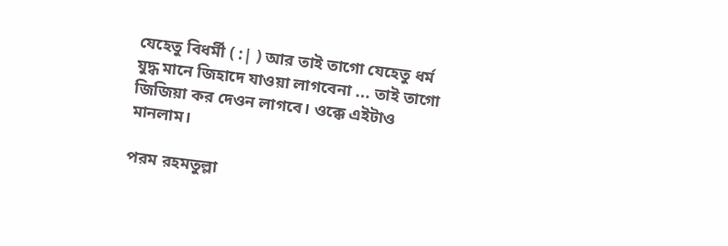যেহেতু বিধর্মী ( :| ) আর তাই তাগো যেহেতু ধর্ম যুদ্ধ মানে জিহাদে যাওয়া লাগবেনা ... তাই তাগো জিজিয়া কর দেওন লাগবে। ওক্কে এইটাও মানলাম।

পরম রহমতুল্লা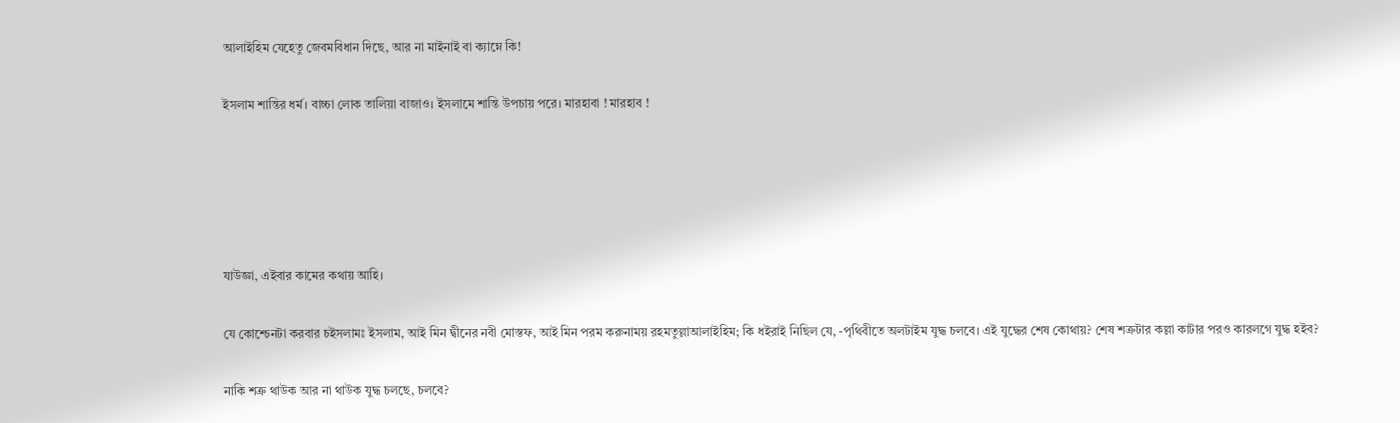আলাইহিম যেহেতু জেবমবিধান দিছে, আর না মাইনাই বা ক্যাম্নে কি!

ইসলাম শান্তির ধর্ম। বাচ্চা লোক তালিয়া বাজাও। ইসলামে শান্তি উপচায় পরে। মারহাবা ! মারহাব !





যাউজ্ঞা, এইবার কামের কথায় আহি।

যে কোশ্চেনটা করবার চইসলামঃ ইসলাম, আই মিন দ্বীনের নবী মোস্তফ, আই মিন পরম করুনাময় রহমতুল্লাআলাইহিম; কি ধইরাই নিছিল যে, -পৃথিবীতে অলটাইম যুদ্ধ চলবে। এই যুদ্ধের শেষ কোথায়? শেষ শত্রুটার কল্লা কাটার পরও কারলগে যুদ্ধ হইব?

নাকি শত্রু থাউক আর না থাউক যুদ্ধ চলছে, চলবে?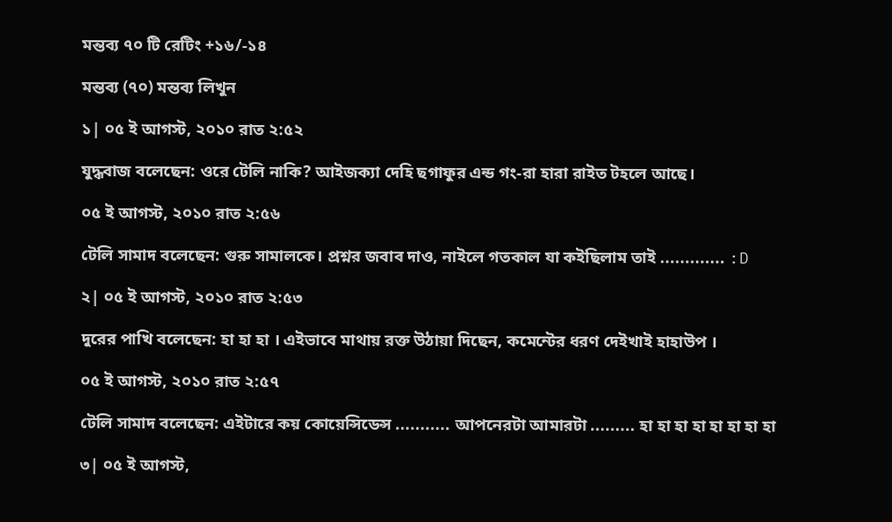মন্তব্য ৭০ টি রেটিং +১৬/-১৪

মন্তব্য (৭০) মন্তব্য লিখুন

১| ০৫ ই আগস্ট, ২০১০ রাত ২:৫২

যুদ্ধবাজ বলেছেন: ওরে টেলি নাকি? আইজক্যা দেহি ছগাফুর এন্ড গং-রা হারা রাইত টহলে আছে।

০৫ ই আগস্ট, ২০১০ রাত ২:৫৬

টেলি সামাদ বলেছেন: গুরু সামালকে। প্রশ্নর জবাব দাও, নাইলে গতকাল যা কইছিলাম তাই ............. :D

২| ০৫ ই আগস্ট, ২০১০ রাত ২:৫৩

দুরের পাখি বলেছেন: হা হা হা । এইভাবে মাথায় রক্ত উঠায়া দিছেন, কমেন্টের ধরণ দেইখাই হাহাউপ ।

০৫ ই আগস্ট, ২০১০ রাত ২:৫৭

টেলি সামাদ বলেছেন: এইটারে কয় কোয়েন্সিডেন্স ........... আপনেরটা আমারটা ......... হা হা হা হা হা হা হা হা

৩| ০৫ ই আগস্ট,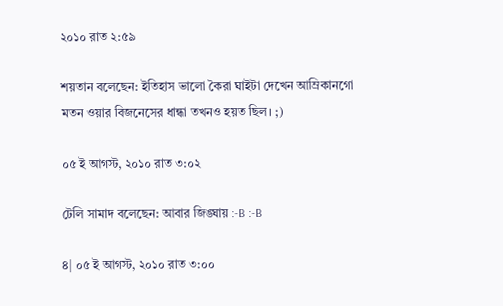২০১০ রাত ২:৫৯

শয়তান বলেছেন: ইতিহাস ভালো কৈরা ঘাইটা দেখেন আম্রিকানগো মতন ওয়ার বিজনেসের ধান্ধা তখনও হয়ত ছিল। ;)

০৫ ই আগস্ট, ২০১০ রাত ৩:০২

টেলি সামাদ বলেছেন: আবার জিঙ্ঘায় :-B :-B

৪| ০৫ ই আগস্ট, ২০১০ রাত ৩:০০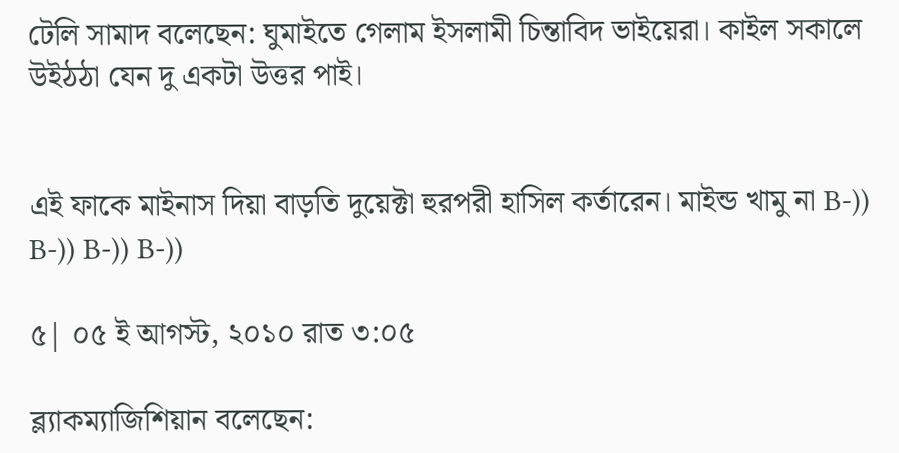টেলি সামাদ বলেছেন: ঘুমাইতে গেলাম ইসলামী চিন্তাবিদ ভাইয়েরা। কাইল সকালে উইঠঠা যেন দু একটা উত্তর পাই।


এই ফাকে মাইনাস দিয়া বাড়তি দুয়েক্টা হুরপরী হাসিল কর্তারেন। মাইন্ড খামু না B-)) B-)) B-)) B-))

৫| ০৫ ই আগস্ট, ২০১০ রাত ৩:০৫

ব্ল্যাকম্যাজিশিয়ান বলেছেন: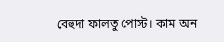বেহুদা ফালতু পোস্ট। কাম অন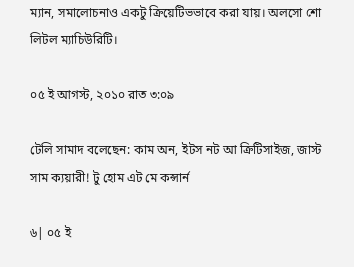ম্যান, সমালোচনাও একটু ক্রিয়েটিভভাবে করা যায়। অলসো শো লিটল ম্যাচিউরিটি।

০৫ ই আগস্ট, ২০১০ রাত ৩:০৯

টেলি সামাদ বলেছেন: কাম অন, ইটস নট আ ক্রিটিসাইজ, জাস্ট সাম ক্যয়ারী! টু হোম এট মে কন্সার্ন

৬| ০৫ ই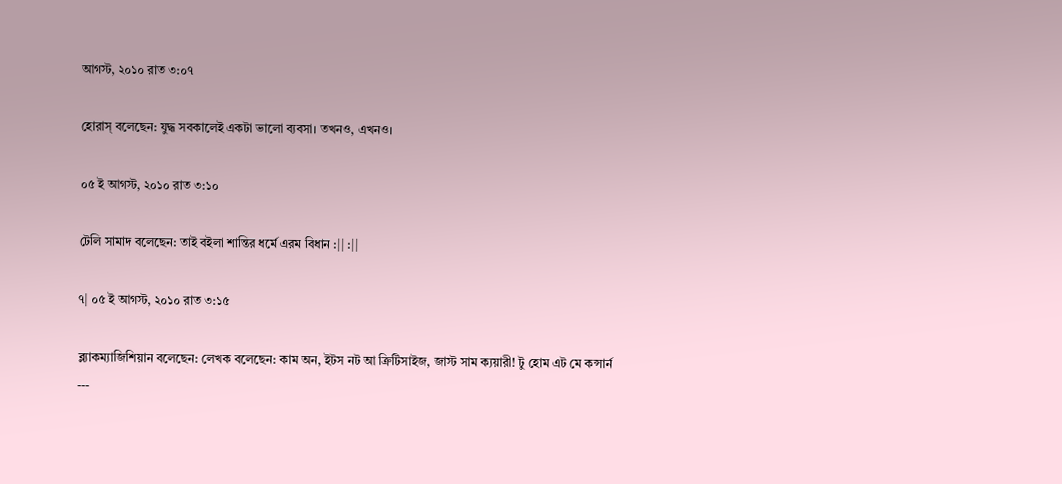আগস্ট, ২০১০ রাত ৩:০৭

হোরাস্‌ বলেছেন: যুদ্ধ সবকালেই একটা ভালো ব্যবসা। তখনও, এখনও।

০৫ ই আগস্ট, ২০১০ রাত ৩:১০

টেলি সামাদ বলেছেন: তাই বইলা শান্তির ধর্মে এরম বিধান :|| :||

৭| ০৫ ই আগস্ট, ২০১০ রাত ৩:১৫

ব্ল্যাকম্যাজিশিয়ান বলেছেন: লেখক বলেছেন: কাম অন, ইটস নট আ ক্রিটিসাইজ, জাস্ট সাম ক্যয়ারী! টু হোম এট মে কন্সার্ন
---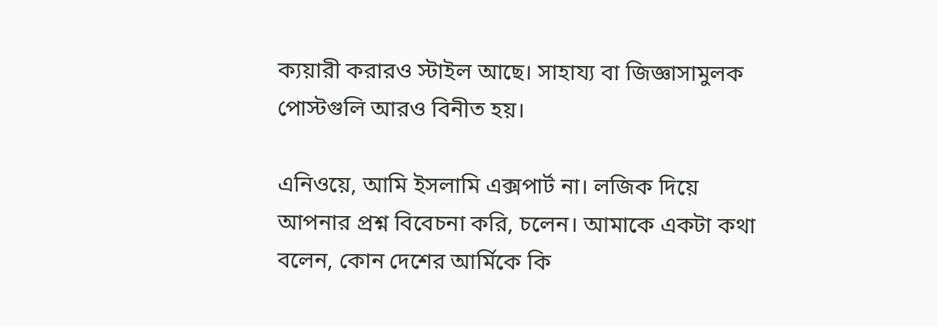ক্যয়ারী করারও স্টাইল আছে। সাহায্য বা জিজ্ঞাসামুলক পোস্টগুলি আরও বিনীত হয়।

এনিওয়ে, আমি ইসলামি এক্সপার্ট না। লজিক দিয়ে আপনার প্রশ্ন বিবেচনা করি, চলেন। আমাকে একটা কথা বলেন, কোন দেশের আর্মিকে কি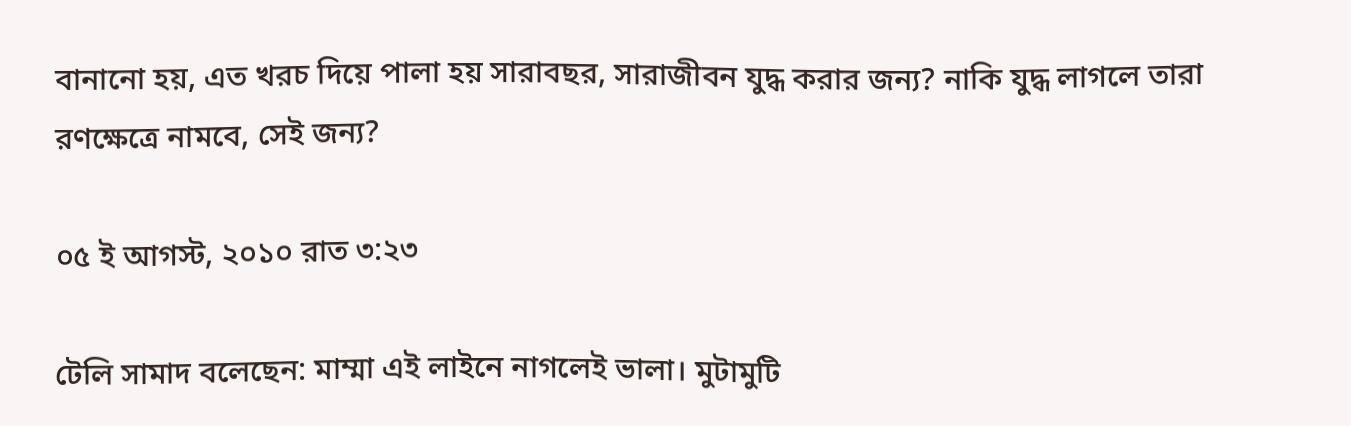বানানো হয়, এত খরচ দিয়ে পালা হয় সারাবছর, সারাজীবন যুদ্ধ করার জন্য? নাকি যুদ্ধ লাগলে তারা রণক্ষেত্রে নামবে, সেই জন্য?

০৫ ই আগস্ট, ২০১০ রাত ৩:২৩

টেলি সামাদ বলেছেন: মাম্মা এই লাইনে নাগলেই ভালা। মুটামুটি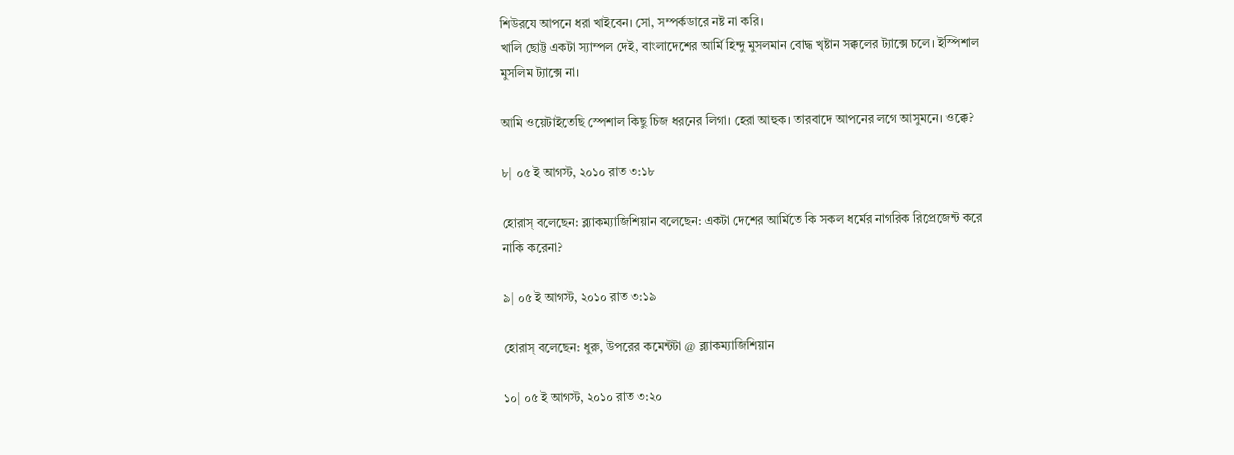শিউরযে আপনে ধরা খাইবেন। সো, সম্পর্কডারে নষ্ট না করি।
খালি ছোট্ট একটা স্যাম্পল দেই, বাংলাদেশের আর্মি হিন্দু মুসলমান বোদ্ধ খৃষ্টান সক্কলের ট্যাক্সে চলে। ইস্পিশাল মুসলিম ট্যাক্সে না।

আমি ওয়েটাইতেছি স্পেশাল কিছু চিজ ধরনের লিগা। হেরা আহুক। তারবাদে আপনের লগে আসুমনে। ওক্কে?

৮| ০৫ ই আগস্ট, ২০১০ রাত ৩:১৮

হোরাস্‌ বলেছেন: ব্ল্যাকম্যাজিশিয়ান বলেছেন: একটা দেশের আর্মিতে কি সকল ধর্মের নাগরিক রিপ্রেজেন্ট করে নাকি করেনা?

৯| ০৫ ই আগস্ট, ২০১০ রাত ৩:১৯

হোরাস্‌ বলেছেন: ধুরু, উপরের কমেন্টটা @ ব্ল্যাকম্যাজিশিয়ান

১০| ০৫ ই আগস্ট, ২০১০ রাত ৩:২০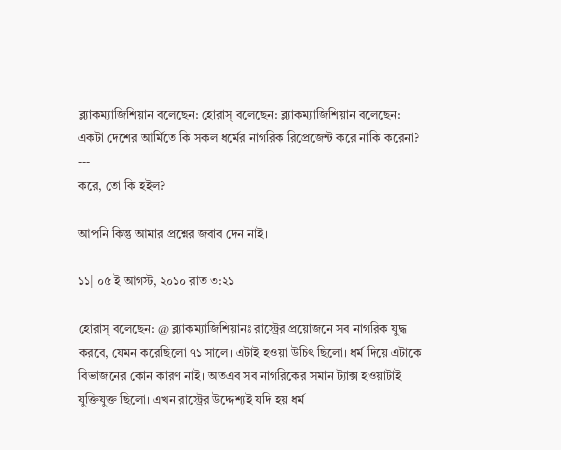ব্ল্যাকম্যাজিশিয়ান বলেছেন: হোরাস্‌ বলেছেন: ব্ল্যাকম্যাজিশিয়ান বলেছেন: একটা দেশের আর্মিতে কি সকল ধর্মের নাগরিক রিপ্রেজেন্ট করে নাকি করেনা?
---
করে, তো কি হইল?

আপনি কিন্তু আমার প্রশ্নের জবাব দেন নাই।

১১| ০৫ ই আগস্ট, ২০১০ রাত ৩:২১

হোরাস্‌ বলেছেন: @ ব্ল্যাকম্যাজিশিয়ানঃ রাস্ট্রের প্রয়োজনে সব নাগরিক যুদ্ধ করবে, যেমন করেছিলো ৭১ সালে। এটাই হওয়া উচিৎ ছিলো। ধর্ম দিয়ে এটাকে বিভাজনের কোন কারণ নাই। অতএব সব নাগরিকের সমান ট্যাক্স হওয়াটাই যুক্তিযুক্ত ছিলো। এখন রাস্ট্রের উদ্দেশ্যই যদি হয় ধর্ম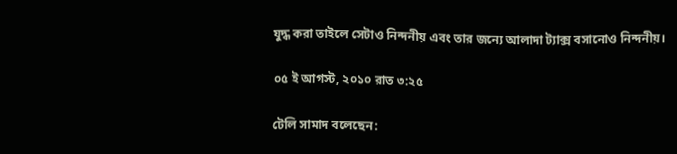যুদ্ধ করা তাইলে সেটাও নিন্দনীয় এবং তার জন্যে আলাদা ট্যাক্স বসানোও নিন্দনীয়।

০৫ ই আগস্ট, ২০১০ রাত ৩:২৫

টেলি সামাদ বলেছেন: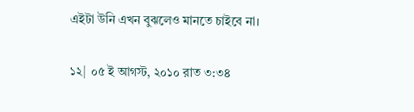এইটা উনি এখন বুঝলেও মানতে চাইবে না।

১২| ০৫ ই আগস্ট, ২০১০ রাত ৩:৩৪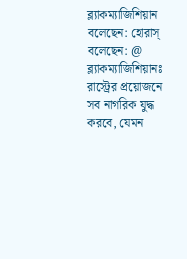ব্ল্যাকম্যাজিশিয়ান বলেছেন: হোরাস্‌ বলেছেন: @ ব্ল্যাকম্যাজিশিয়ানঃ রাস্ট্রের প্রয়োজনে সব নাগরিক যুদ্ধ করবে, যেমন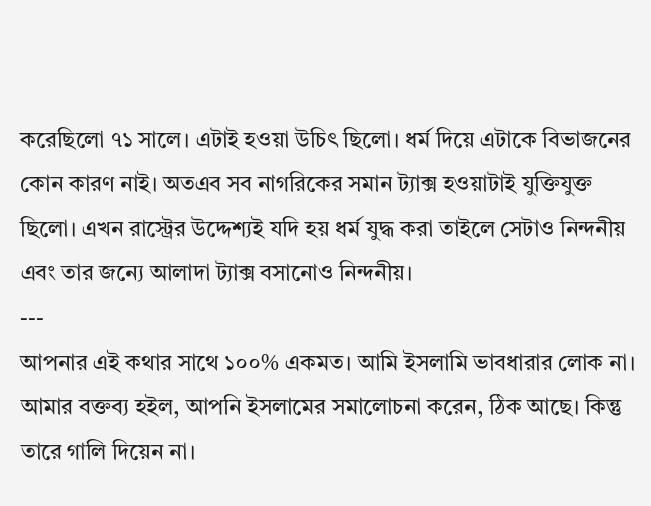করেছিলো ৭১ সালে। এটাই হওয়া উচিৎ ছিলো। ধর্ম দিয়ে এটাকে বিভাজনের কোন কারণ নাই। অতএব সব নাগরিকের সমান ট্যাক্স হওয়াটাই যুক্তিযুক্ত ছিলো। এখন রাস্ট্রের উদ্দেশ্যই যদি হয় ধর্ম যুদ্ধ করা তাইলে সেটাও নিন্দনীয় এবং তার জন্যে আলাদা ট্যাক্স বসানোও নিন্দনীয়।
---
আপনার এই কথার সাথে ১০০% একমত। আমি ইসলামি ভাবধারার লোক না। আমার বক্তব্য হইল, আপনি ইসলামের সমালোচনা করেন, ঠিক আছে। কিন্তু তারে গালি দিয়েন না।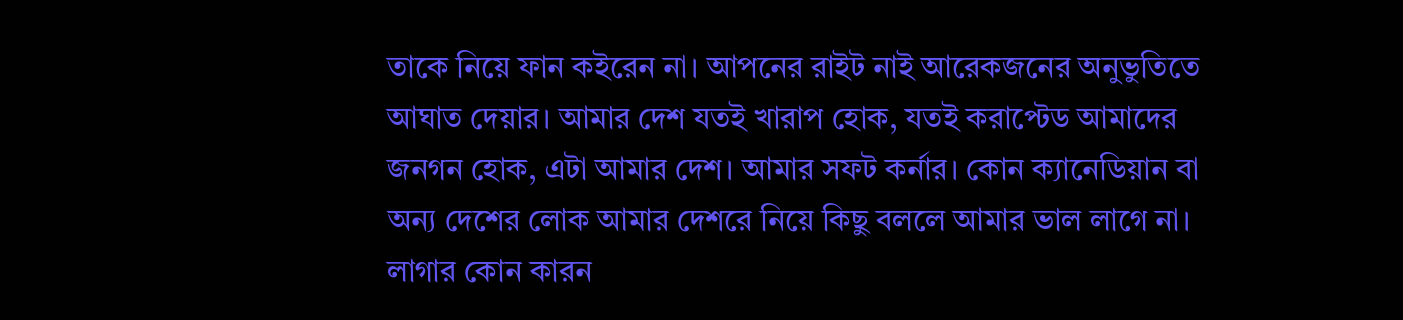তাকে নিয়ে ফান কইরেন না। আপনের রাইট নাই আরেকজনের অনুভুতিতে আঘাত দেয়ার। আমার দেশ যতই খারাপ হোক, যতই করাপ্টেড আমাদের জনগন হোক, এটা আমার দেশ। আমার সফট কর্নার। কোন ক্যানেডিয়ান বা অন্য দেশের লোক আমার দেশরে নিয়ে কিছু বললে আমার ভাল লাগে না। লাগার কোন কারন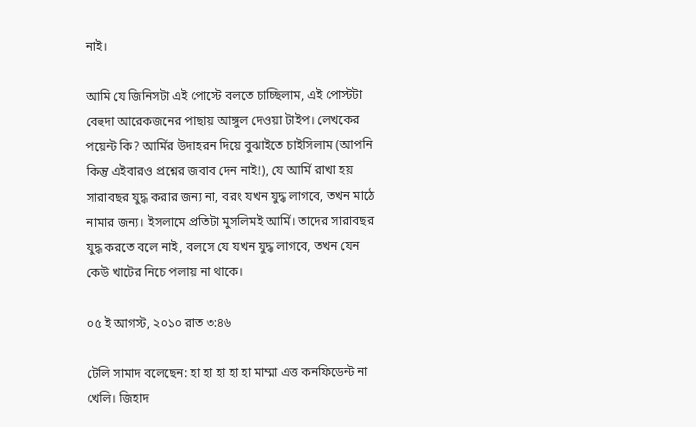নাই।

আমি যে জিনিসটা এই পোস্টে বলতে চাচ্ছিলাম, এই পোস্টটা বেহুদা আরেকজনের পাছায় আঙ্গুল দেওয়া টাইপ। লেখকের পয়েন্ট কি? আর্মির উদাহরন দিয়ে বুঝাইতে চাইসিলাম (আপনি কিন্তু এইবারও প্রশ্নের জবাব দেন নাই!), যে আর্মি রাখা হয় সারাবছর যুদ্ধ করার জন্য না, বরং যখন যুদ্ধ লাগবে, তখন মাঠে নামার জন্য। ইসলামে প্রতিটা মুসলিমই আর্মি। তাদের সারাবছর যুদ্ধ করতে বলে নাই, বলসে যে যখন যুদ্ধ লাগবে, তখন যেন কেউ খাটের নিচে পলায় না থাকে।

০৫ ই আগস্ট, ২০১০ রাত ৩:৪৬

টেলি সামাদ বলেছেন: হা হা হা হা হা মাম্মা এত্ত কনফিডেন্ট না খেলি। জিহাদ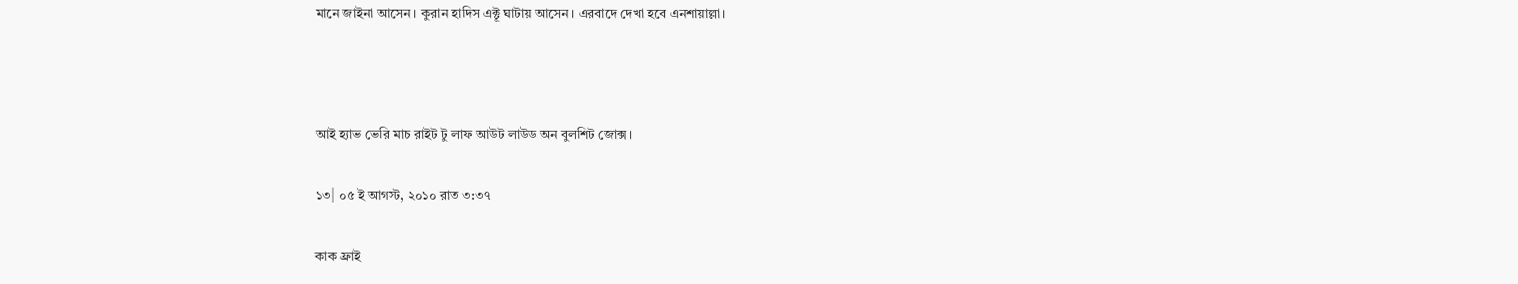মানে জাইনা আসেন। কুরান হাদিস এক্টূ ঘাটায় আসেন। এরবাদে দেখা হবে এনশায়াল্লা।



আই হ্যাভ ভেরি মাচ রাইট টু লাফ আউট লাউড অন বুলশিট জোক্স।

১৩| ০৫ ই আগস্ট, ২০১০ রাত ৩:৩৭

কাক ফ্রাই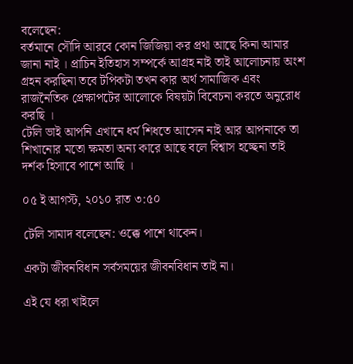বলেছেন:
বর্তমানে সৌদি আরবে কোন জিজিয়া কর প্রথা আছে কিনা আমার জানা নাই । প্রাচিন ইতিহাস সম্পর্কে আগ্রহ নাই তাই আলোচনায় অংশ গ্রহন করছিনা তবে টপিকটা তখন কার অর্থ সামাজিক এবং রাজনৈতিক প্রেক্ষাপটের আলোকে বিষয়টা বিবেচনা করতে অনুরোধ করছি ।
টেলি ভাই আপনি এখানে ধর্ম শিধতে আসেন নাই আর আপনাকে তা শিখানোর মতো ক্ষমতা অন্য কারে আছে বলে বিশ্বাস হচ্ছেনা তাই দর্শক হিসাবে পাশে আছি ।

০৫ ই আগস্ট, ২০১০ রাত ৩:৫০

টেলি সামাদ বলেছেন: ওক্কে পাশে থাকেন।

একটা জীবনবিধান সর্বসময়ের জীবনবিধান তাই না।

এই যে ধরা খাইলে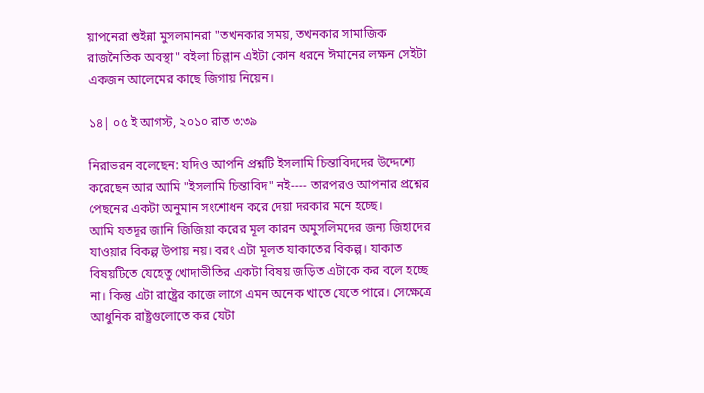য়াপনেরা শুইন্না মুসলমানরা "তখনকার সময়, তখনকার সামাজিক রাজনৈতিক অবস্থা" বইলা চিল্লান এইটা কোন ধরনে ঈমানের লক্ষন সেইটা একজন আলেমের কাছে জিগায় নিয়েন।

১৪| ০৫ ই আগস্ট, ২০১০ রাত ৩:৩৯

নিরাভরন বলেছেন: যদিও আপনি প্রশ্নটি ইসলামি চিন্তাবিদদের উদ্দেশ্যে করেছেন আর আমি "ইসলামি চিন্তাবিদ" নই---- তারপরও আপনার প্রশ্নের পেছনের একটা অনুমান সংশোধন করে দেয়া দরকার মনে হচ্ছে।
আমি যতদূর জানি জিজিয়া করের মূল কারন অমুসলিমদের জন্য জিহাদের যাওয়ার বিকল্প উপায় নয়। বরং এটা মূলত যাকাতের বিকল্প। যাকাত বিষয়টিতে যেহেতু খোদাভীতির একটা বিষয় জড়িত এটাকে কর বলে হচ্ছে না। কিন্তু এটা রাষ্ট্রের কাজে লাগে এমন অনেক খাতে যেতে পারে। সেক্ষেত্রে আধুনিক রাষ্ট্রগুলোতে কর যেটা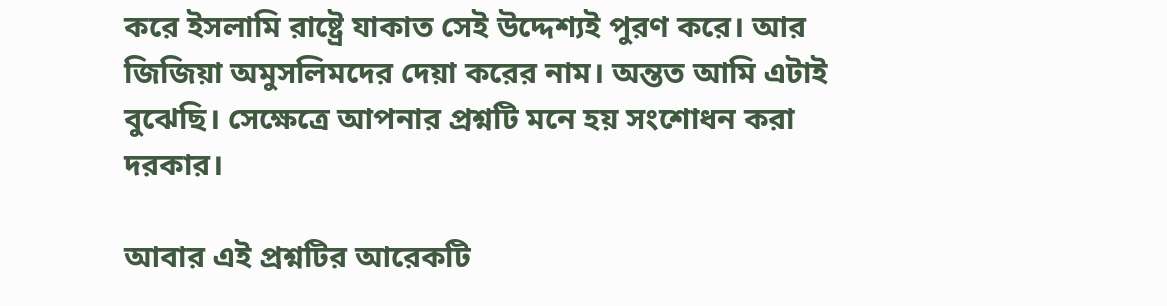করে ইসলামি রাষ্ট্রে যাকাত সেই উদ্দেশ্যই পুরণ করে। আর জিজিয়া অমুসলিমদের দেয়া করের নাম। অন্তত আমি এটাই বুঝেছি। সেক্ষেত্রে আপনার প্রশ্নটি মনে হয় সংশোধন করা দরকার।

আবার এই প্রশ্নটির আরেকটি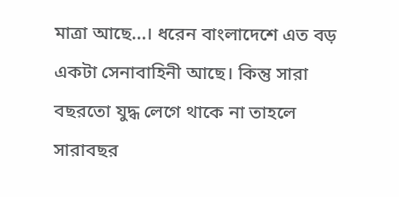মাত্রা আছে...। ধরেন বাংলাদেশে এত বড় একটা সেনাবাহিনী আছে। কিন্তু সারা বছরতো যুদ্ধ লেগে থাকে না তাহলে সারাবছর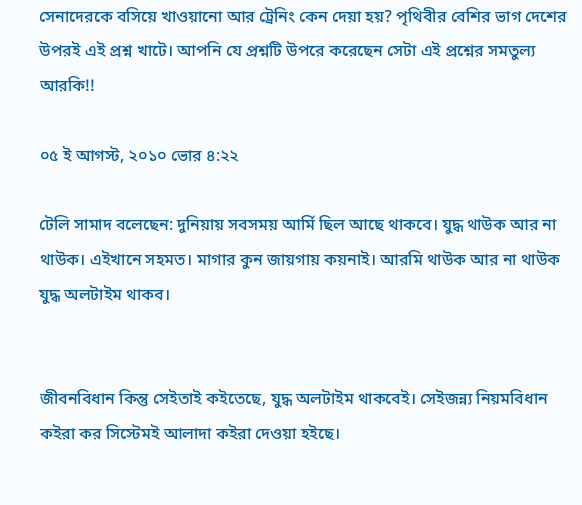সেনাদেরকে বসিয়ে খাওয়ানো আর ট্রেনিং কেন দেয়া হয়? পৃথিবীর বেশির ভাগ দেশের উপরই এই প্রশ্ন খাটে। আপনি যে প্রশ্নটি উপরে করেছেন সেটা এই প্রশ্নের সমতুল্য আরকি!!

০৫ ই আগস্ট, ২০১০ ভোর ৪:২২

টেলি সামাদ বলেছেন: দুনিয়ায় সবসময় আর্মি ছিল আছে থাকবে। যুদ্ধ থাউক আর না থাউক। এইখানে সহমত। মাগার কুন জায়গায় কয়নাই। আরমি থাউক আর না থাউক যুদ্ধ অলটাইম থাকব।


জীবনবিধান কিন্তু সেইতাই কইতেছে, যুদ্ধ অলটাইম থাকবেই। সেইজন্ন্য নিয়মবিধান কইরা কর সিস্টেমই আলাদা কইরা দেওয়া হইছে।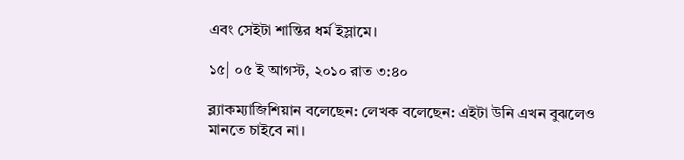এবং সেইটা শান্তির ধর্ম ইস্লামে।

১৫| ০৫ ই আগস্ট, ২০১০ রাত ৩:৪০

ব্ল্যাকম্যাজিশিয়ান বলেছেন: লেখক বলেছেন: এইটা উনি এখন বুঝলেও মানতে চাইবে না।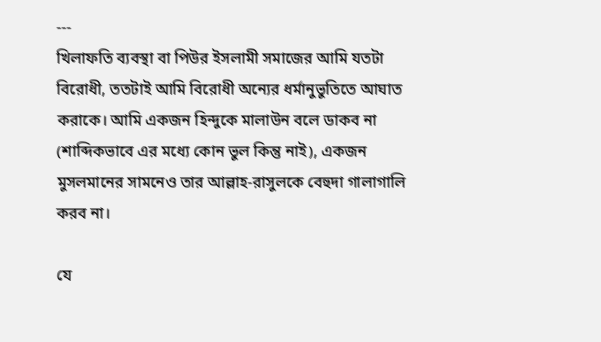---
খিলাফতি ব্যবস্থা বা পিউর ইসলামী সমাজের আমি যতটা বিরোধী, ততটাই আমি বিরোধী অন্যের ধর্মানুভুতিতে আঘাত করাকে। আমি একজন হিন্দুকে মালাউন বলে ডাকব না (শাব্দিকভাবে এর মধ্যে কোন ভুল কিন্তু নাই), একজন মুসলমানের সামনেও তার আল্লাহ-রাসুলকে বেহুদা গালাগালি করব না।

যে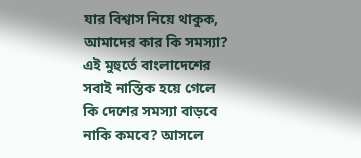যার বিশ্বাস নিয়ে থাকুক, আমাদের কার কি সমস্যা? এই মুহুর্তে বাংলাদেশের সবাই নাস্তিক হয়ে গেলে কি দেশের সমস্যা বাড়বে নাকি কমবে? আসলে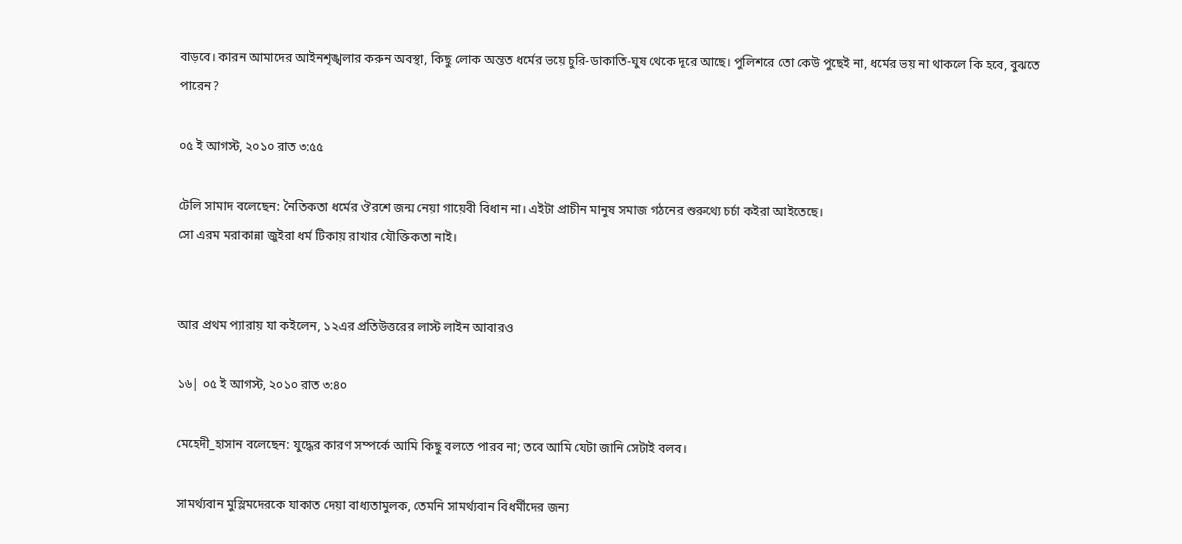বাড়বে। কারন আমাদের আইনশৃঙ্খলার করুন অবস্থা, কিছু লোক অন্তত ধর্মের ভয়ে চুরি-ডাকাতি-ঘুষ থেকে দূরে আছে। পুলিশরে তো কেউ পুছেই না, ধর্মের ভয় না থাকলে কি হবে, বুঝতে পারেন?

০৫ ই আগস্ট, ২০১০ রাত ৩:৫৫

টেলি সামাদ বলেছেন: নৈতিকতা ধর্মের ঔরশে জন্ম নেয়া গায়েবী বিধান না। এইটা প্রাচীন মানুষ সমাজ গঠনের শুরুথ্যে চর্চা কইরা আইতেছে।
সো এরম মরাকান্না জুইরা ধর্ম টিকায় রাখার যৌক্তিকতা নাই।


আর প্রথম প্যারায় যা কইলেন, ১২এর প্রতিউত্তরের লাস্ট লাইন আবারও

১৬| ০৫ ই আগস্ট, ২০১০ রাত ৩:৪০

মেহেদী_হাসান বলেছেন: যুদ্ধের কারণ সম্পর্কে আমি কিছু বলতে পারব না; তবে আমি যেটা জানি সেটাই বলব।

সামর্থ্যবান মুস্লিমদেরকে যাকাত দেয়া বাধ্যতামুলক, তেমনি সামর্থ্যবান বিধর্মীদের জন্য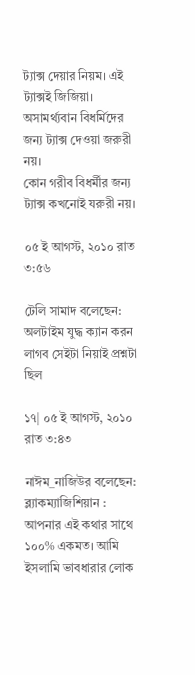ট্যাক্স দেয়ার নিয়ম। এই ট্যাক্সই জিজিয়া। অসামর্থ্যবান বিধর্মিদের জন্য ট্যাক্স দেওয়া জরুরী নয়।
কোন গরীব বিধর্মীর জন্য ট্যাক্স কখনোই যরুরী নয়।

০৫ ই আগস্ট, ২০১০ রাত ৩:৫৬

টেলি সামাদ বলেছেন: অলটাইম যুদ্ধ ক্যান করন লাগব সেইটা নিয়াই প্রশ্নটা ছিল

১৭| ০৫ ই আগস্ট, ২০১০ রাত ৩:৪৩

নাঈম_নাজিউর বলেছেন: ব্ল্যাকম্যাজিশিয়ান : আপনার এই কথার সাথে ১০০% একমত। আমি ইসলামি ভাবধারার লোক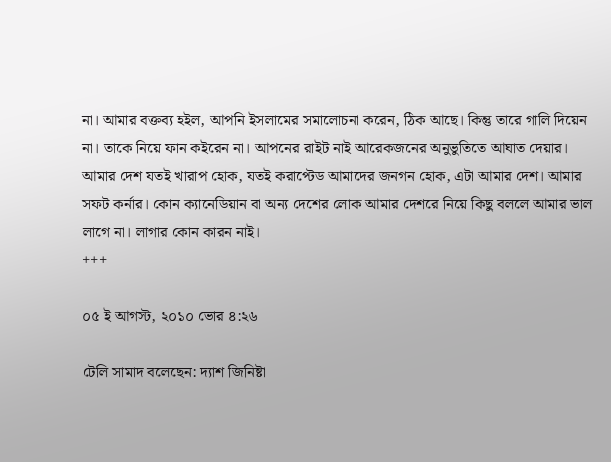না। আমার বক্তব্য হইল, আপনি ইসলামের সমালোচনা করেন, ঠিক আছে। কিন্তু তারে গালি দিয়েন না। তাকে নিয়ে ফান কইরেন না। আপনের রাইট নাই আরেকজনের অনুভুতিতে আঘাত দেয়ার। আমার দেশ যতই খারাপ হোক, যতই করাপ্টেড আমাদের জনগন হোক, এটা আমার দেশ। আমার সফট কর্নার। কোন ক্যানেডিয়ান বা অন্য দেশের লোক আমার দেশরে নিয়ে কিছু বললে আমার ভাল লাগে না। লাগার কোন কারন নাই।
+++

০৫ ই আগস্ট, ২০১০ ভোর ৪:২৬

টেলি সামাদ বলেছেন: দ্যাশ জিনিষ্টা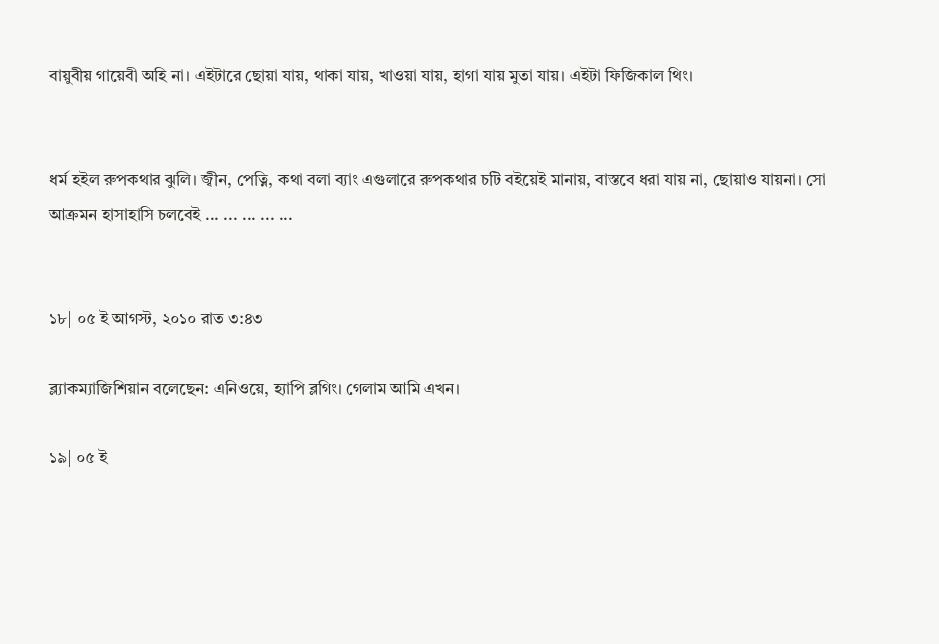বায়ুবীয় গায়েবী অহি না। এইটারে ছোয়া যায়, থাকা যায়, খাওয়া যায়, হাগা যায় মুতা যায়। এইটা ফিজিকাল থিং।


ধর্ম হইল রুপকথার ঝুলি। জ্বীন, পেত্নি, কথা বলা ব্যাং এগুলারে রুপকথার চটি বইয়েই মানায়, বাস্তবে ধরা যায় না, ছোয়াও যায়না। সো আক্রমন হাসাহাসি চলবেই ... ... ... ... ...


১৮| ০৫ ই আগস্ট, ২০১০ রাত ৩:৪৩

ব্ল্যাকম্যাজিশিয়ান বলেছেন: এনিওয়ে, হ্যাপি ব্লগিং। গেলাম আমি এখন।

১৯| ০৫ ই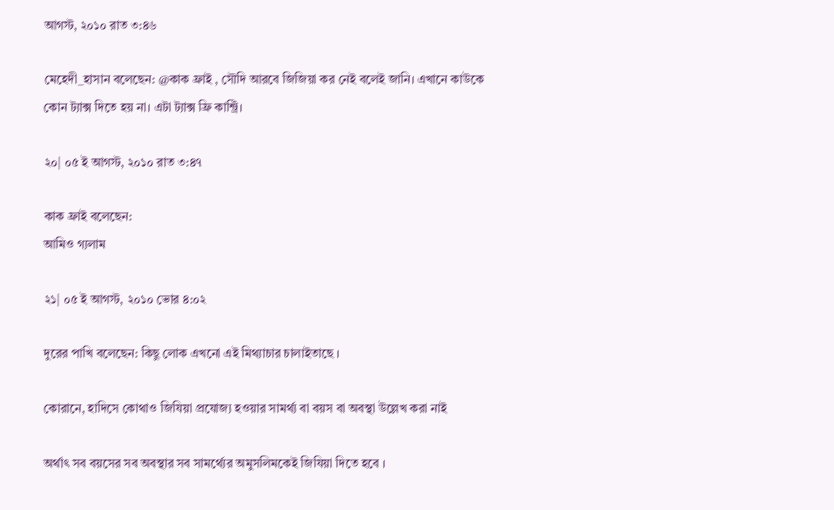আগস্ট, ২০১০ রাত ৩:৪৬

মেহেদী_হাসান বলেছেন: @কাক ফ্রাই , সৌদি আরবে জিজিয়া কর নেই বলেই জানি। এখানে কাউকে কোন ট্যাক্স দিতে হয় না। এটা ট্যাক্স ফ্রি কান্ট্রি।

২০| ০৫ ই আগস্ট, ২০১০ রাত ৩:৪৭

কাক ফ্রাই বলেছেন:
আমিও গ্যলাম

২১| ০৫ ই আগস্ট, ২০১০ ভোর ৪:০২

দুরের পাখি বলেছেন: কিছু লোক এখনো এই মিথ্যাচার চালাইতাছে ।

কোরানে, হাদিসে কোথাও জিযিয়া প্রযোজ্য হওয়ার সামর্থ্য বা বয়স বা অবস্থা উল্লেখ করা নাই

অর্থাৎ সব বয়সের সব অবস্থার সব সামর্থ্যের অমুসলিমকেই জিযিয়া দিতে হবে ।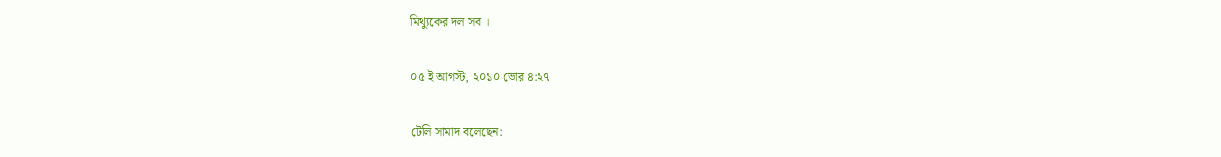মিথ্যুকের দল সব ।

০৫ ই আগস্ট, ২০১০ ভোর ৪:২৭

টেলি সামাদ বলেছেন: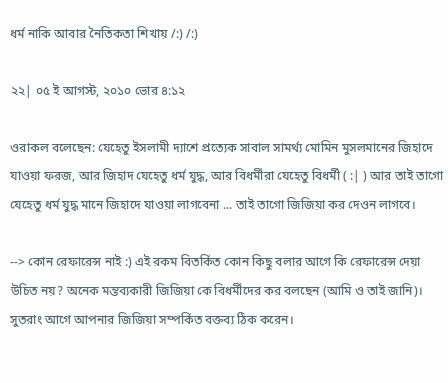ধর্ম নাকি আবার নৈতিকতা শিখায় /:) /:)

২২| ০৫ ই আগস্ট, ২০১০ ভোর ৪:১২

ওরাকল বলেছেন: যেহেতু ইসলামী দ্যাশে প্রত্যেক সাবাল সামর্থ্য মোমিন মুসলমানের জিহাদে যাওয়া ফরজ, আর জিহাদ যেহেতু ধর্ম যুদ্ধ, আর বিধর্মীরা যেহেতু বিধর্মী ( :| ) আর তাই তাগো যেহেতু ধর্ম যুদ্ধ মানে জিহাদে যাওয়া লাগবেনা ... তাই তাগো জিজিয়া কর দেওন লাগবে।

--> কোন রেফারেন্স নাই :) এই রকম বিতর্কিত কোন কিছু বলার আগে কি রেফারেন্স দেয়া উচিত নয়? অনেক মন্তব্যকারী জিজিয়া কে বিধর্মীদের কর বলছেন (আমি ও তাই জানি)। সুতরাং আগে আপনার জিজিয়া সম্পর্কিত বক্তব্য ঠিক করেন।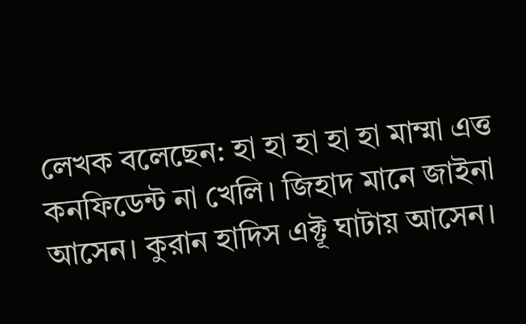লেখক বলেছেন: হা হা হা হা হা মাম্মা এত্ত কনফিডেন্ট না খেলি। জিহাদ মানে জাইনা আসেন। কুরান হাদিস এক্টূ ঘাটায় আসেন।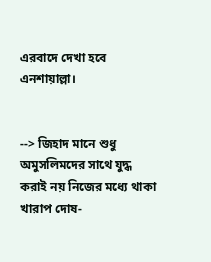এরবাদে দেখা হবে এনশায়াল্লা।


--> জিহাদ মানে শুধু অমুসলিমদের সাথে যুদ্ধ করাই নয় নিজের মধ্যে থাকা খারাপ দোষ-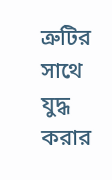ত্রুটির সাথে যুদ্ধ করার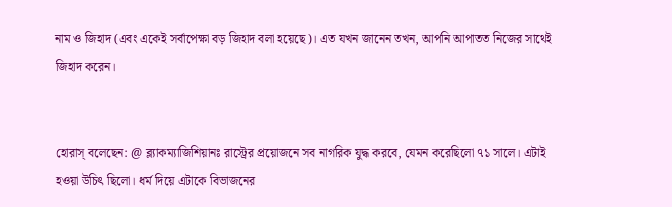নাম ও জিহাদ (এবং একেই সর্বাপেক্ষা বড় জিহাদ বলা হয়েছে)। এত যখন জানেন তখন, আপনি আপাতত নিজের সাথেই জিহাদ করেন।


হোরাস্‌ বলেছেন: @ ব্ল্যাকম্যাজিশিয়ানঃ রাস্ট্রের প্রয়োজনে সব নাগরিক যুদ্ধ করবে, যেমন করেছিলো ৭১ সালে। এটাই হওয়া উচিৎ ছিলো। ধর্ম দিয়ে এটাকে বিভাজনের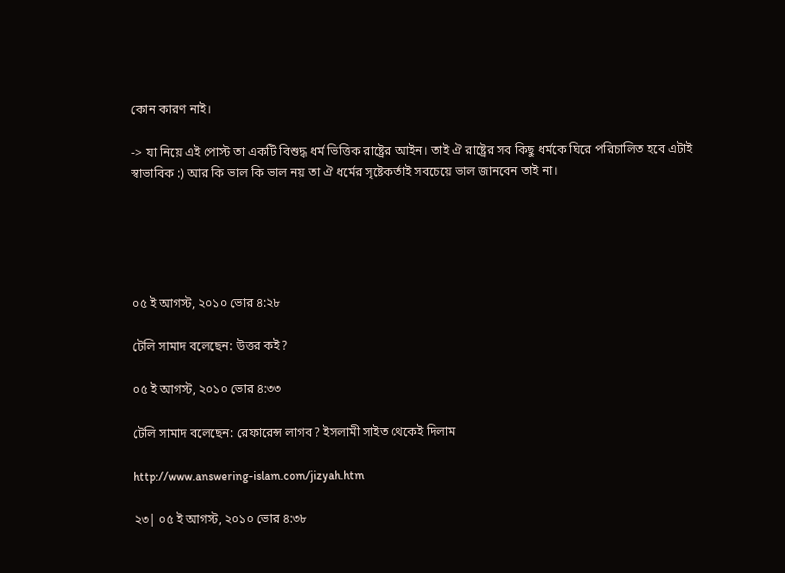কোন কারণ নাই।

-> যা নিয়ে এই পোস্ট তা একটি বিশুদ্ধ ধর্ম ভিত্তিক রাষ্ট্রের আইন। তাই ঐ রাষ্ট্রের সব কিছু ধর্মকে ঘিরে পরিচালিত হবে এটাই স্বাভাবিক :) আর কি ভাল কি ভাল নয় তা ঐ ধর্মের সৃষ্টেকর্তাই সবচেয়ে ভাল জানবেন তাই না।





০৫ ই আগস্ট, ২০১০ ভোর ৪:২৮

টেলি সামাদ বলেছেন: উত্তর কই?

০৫ ই আগস্ট, ২০১০ ভোর ৪:৩৩

টেলি সামাদ বলেছেন: রেফারেন্স লাগব? ইসলামী সাইত থেকেই দিলাম

http://www.answering-islam.com/jizyah.htm

২৩| ০৫ ই আগস্ট, ২০১০ ভোর ৪:৩৮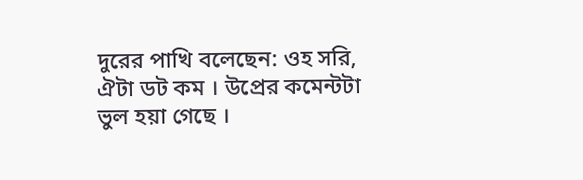দুরের পাখি বলেছেন: ওহ সরি, ঐটা ডট কম । উপ্রের কমেন্টটা ভুল হয়া গেছে ।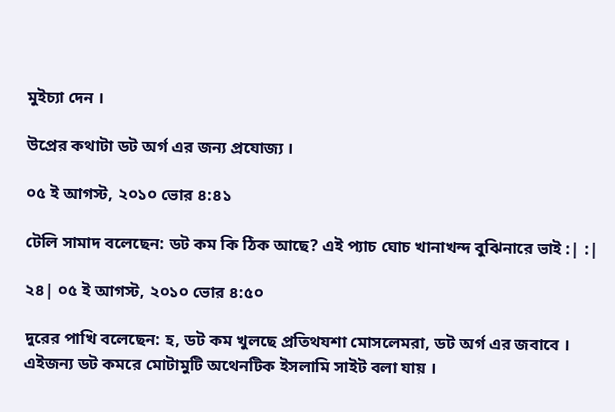মুইচ্যা দেন ।

উপ্রের কথাটা ডট অর্গ এর জন্য প্রযোজ্য ।

০৫ ই আগস্ট, ২০১০ ভোর ৪:৪১

টেলি সামাদ বলেছেন: ডট কম কি ঠিক আছে? এই প্যাচ ঘোচ খানাখন্দ বুঝিনারে ভাই :| :|

২৪| ০৫ ই আগস্ট, ২০১০ ভোর ৪:৫০

দুরের পাখি বলেছেন: হ, ডট কম খুলছে প্রতিথযশা মোসলেমরা, ডট অর্গ এর জবাবে । এইজন্য ডট কমরে মোটামুটি অথেনটিক ইসলামি সাইট বলা যায় ।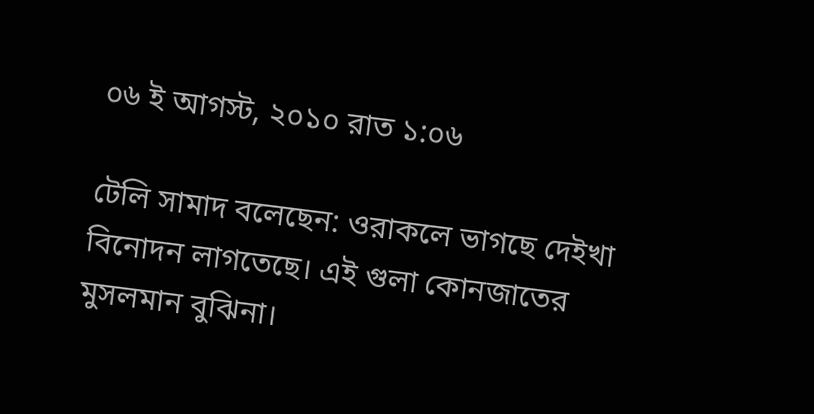০৬ ই আগস্ট, ২০১০ রাত ১:০৬

টেলি সামাদ বলেছেন: ওরাকলে ভাগছে দেইখা বিনোদন লাগতেছে। এই গুলা কোনজাতের মুসলমান বুঝিনা।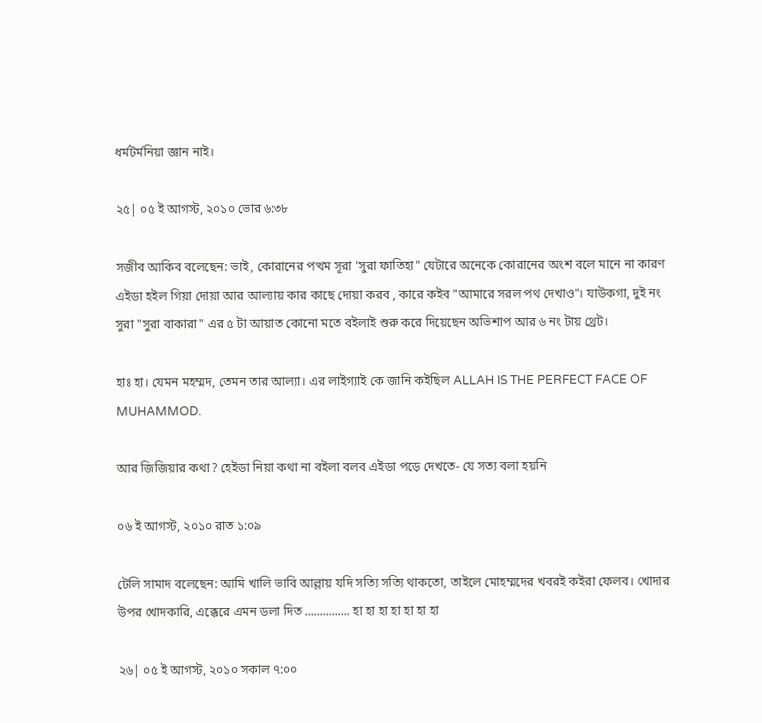ধর্মটর্মনিয়া জ্ঞান নাই।

২৫| ০৫ ই আগস্ট, ২০১০ ভোর ৬:৩৮

সজীব আকিব বলেছেন: ভাই, কোরানের পত্থম সূরা 'সুরা ফাতিহা" যেটারে অনেকে কোরানের অংশ বলে মানে না কারণ এইডা হইল গিয়া দোয়া আর আল্যায় কার কাছে দোয়া করব , কারে কইব "আমারে সরল পথ দেখাও"। যাউকগা, দুই নং সুরা "সুরা বাকারা" এর ৫ টা আয়াত কোনো মতে বইলাই শুরু করে দিয়েছেন অভিশাপ আর ৬ নং টায় থ্রেট।

হাঃ হা। যেমন মহম্মদ, তেমন তার আল্যা। এর লাইগ্যাই কে জানি কইছিল ALLAH IS THE PERFECT FACE OF MUHAMMOD.

আর জিজিয়ার কথা? হেইডা নিয়া কথা না বইলা বলব এইডা পড়ে দেখতে- যে সত্য বলা হয়নি

০৬ ই আগস্ট, ২০১০ রাত ১:০৯

টেলি সামাদ বলেছেন: আমি খালি ভাবি আল্লায় যদি সত্যি সত্যি থাকতো, তাইলে মোহম্মদের খবরই কইরা ফেলব। খোদার উপর খোদকারি, এক্কেরে এমন ডলা দিত ............... হা হা হা হা হা হা হা

২৬| ০৫ ই আগস্ট, ২০১০ সকাল ৭:০০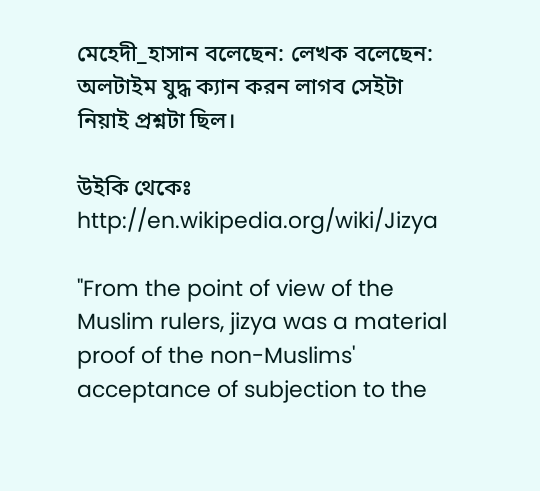মেহেদী_হাসান বলেছেন: লেখক বলেছেন: অলটাইম যুদ্ধ ক্যান করন লাগব সেইটা নিয়াই প্রশ্নটা ছিল।

উইকি থেকেঃ http://en.wikipedia.org/wiki/Jizya

"From the point of view of the Muslim rulers, jizya was a material proof of the non-Muslims' acceptance of subjection to the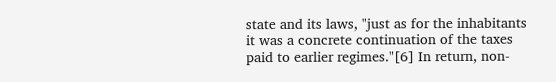state and its laws, "just as for the inhabitants it was a concrete continuation of the taxes paid to earlier regimes."[6] In return, non-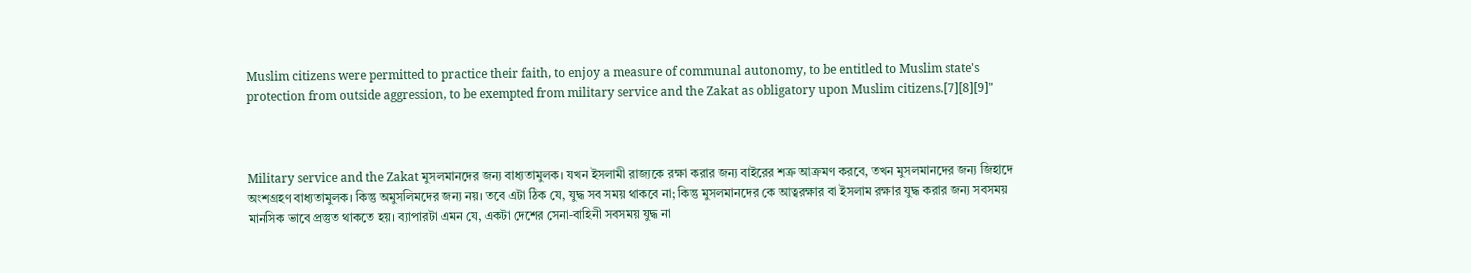Muslim citizens were permitted to practice their faith, to enjoy a measure of communal autonomy, to be entitled to Muslim state's protection from outside aggression, to be exempted from military service and the Zakat as obligatory upon Muslim citizens.[7][8][9]"



Military service and the Zakat মুসলমানদের জন্য বাধ্যতামুলক। যখন ইসলামী রাজ্যকে রক্ষা করার জন্য বাইরের শত্রু আক্রমণ করবে, তখন মুসলমানদের জন্য জিহাদে অংশগ্রহণ বাধ্যতামুলক। কিন্তু অমুসলিমদের জন্য নয়। তবে এটা ঠিক যে, যুদ্ধ সব সময় থাকবে না; কিন্তু মুসলমানদের কে আত্বরক্ষার বা ইসলাম রক্ষার যুদ্ধ করার জন্য সবসময় মানসিক ভাবে প্রস্তুত থাকতে হয়। ব্যাপারটা এমন যে, একটা দেশের সেনা-বাহিনী সবসময় যুদ্ধ না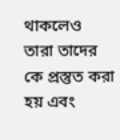থাকলেও তারা তাদের কে প্রস্তুত করা হয় এবং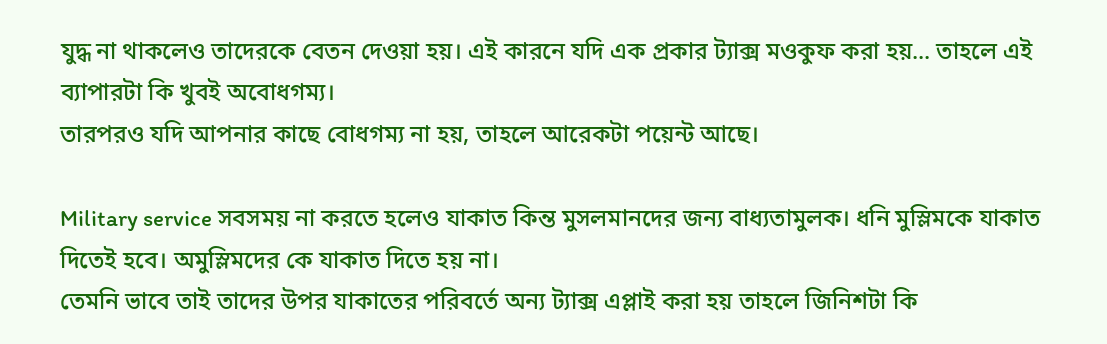যুদ্ধ না থাকলেও তাদেরকে বেতন দেওয়া হয়। এই কারনে যদি এক প্রকার ট্যাক্স মওকুফ করা হয়... তাহলে এই ব্যাপারটা কি খুবই অবোধগম্য।
তারপরও যদি আপনার কাছে বোধগম্য না হয়, তাহলে আরেকটা পয়েন্ট আছে।

Military service সবসময় না করতে হলেও যাকাত কিন্ত মুসলমানদের জন্য বাধ্যতামুলক। ধনি মুস্লিমকে যাকাত দিতেই হবে। অমুস্লিমদের কে যাকাত দিতে হয় না।
তেমনি ভাবে তাই তাদের উপর যাকাতের পরিবর্তে অন্য ট্যাক্স এপ্লাই করা হয় তাহলে জিনিশটা কি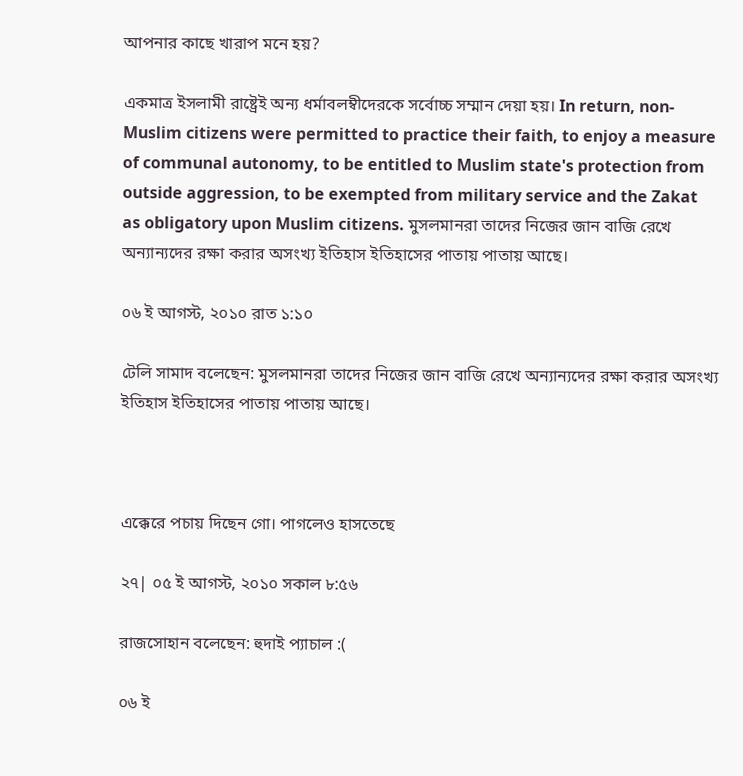আপনার কাছে খারাপ মনে হয়?

একমাত্র ইসলামী রাষ্ট্রেই অন্য ধর্মাবলম্বীদেরকে সর্বোচ্চ সম্মান দেয়া হয়। In return, non-Muslim citizens were permitted to practice their faith, to enjoy a measure of communal autonomy, to be entitled to Muslim state's protection from outside aggression, to be exempted from military service and the Zakat as obligatory upon Muslim citizens. মুসলমানরা তাদের নিজের জান বাজি রেখে অন্যান্যদের রক্ষা করার অসংখ্য ইতিহাস ইতিহাসের পাতায় পাতায় আছে।

০৬ ই আগস্ট, ২০১০ রাত ১:১০

টেলি সামাদ বলেছেন: মুসলমানরা তাদের নিজের জান বাজি রেখে অন্যান্যদের রক্ষা করার অসংখ্য ইতিহাস ইতিহাসের পাতায় পাতায় আছে।



এক্কেরে পচায় দিছেন গো। পাগলেও হাসতেছে

২৭| ০৫ ই আগস্ট, ২০১০ সকাল ৮:৫৬

রাজসোহান বলেছেন: হুদাই প্যাচাল :(

০৬ ই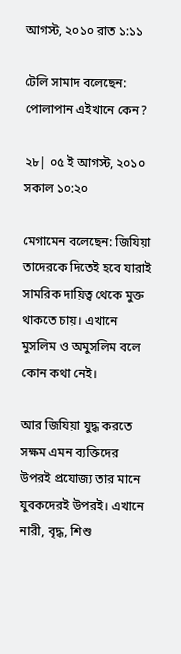আগস্ট, ২০১০ রাত ১:১১

টেলি সামাদ বলেছেন: পোলাপান এইখানে কেন?

২৮| ০৫ ই আগস্ট, ২০১০ সকাল ১০:২০

মেগামেন বলেছেন: জিযিয়া তাদেরকে দিতেই হবে যারাই সামরিক দায়িত্ব থেকে মুক্ত থাকতে চায়। এখানে মুসলিম ও অমুসলিম বলে কোন কথা নেই।

আর জিযিয়া যুদ্ধ করতে সক্ষম এমন ব্যক্তিদের উপরই প্রযোজ্য তার মানে যুবকদেরই উপরই। এখানে নারী, বৃদ্ধ, শিশু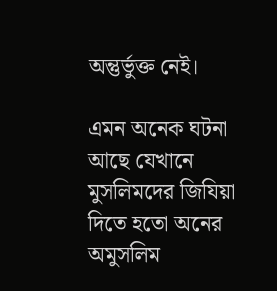অন্তুর্ভুক্ত নেই।

এমন অনেক ঘটনা আছে যেখানে মুসলিমদের জিযিয়া দিতে হতো অনের অমুসলিম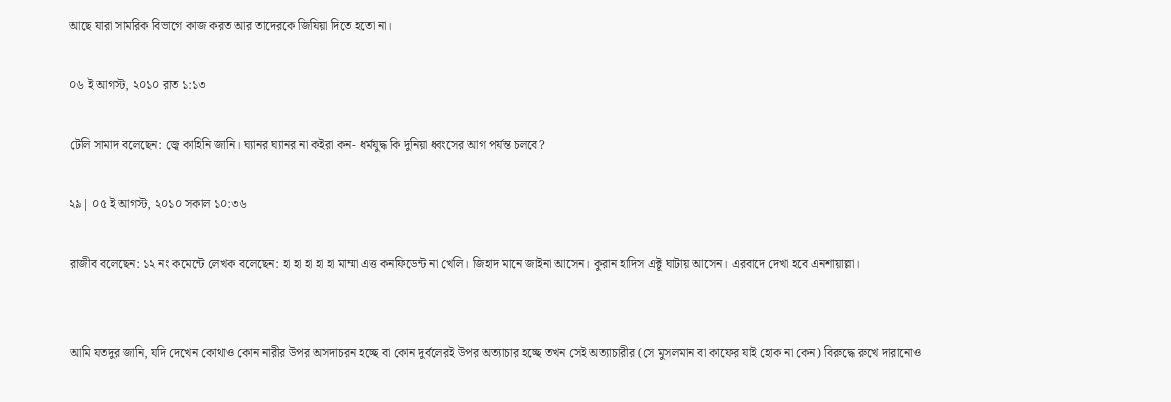আছে যারা সামরিক বিভাগে কাজ করত আর তাদেরকে জিযিয়া দিতে হতো না।

০৬ ই আগস্ট, ২০১০ রাত ১:১৩

টেলি সামাদ বলেছেন: জ্বে কাহিনি জানি। ঘ্যানর ঘ্যানর না কইরা কন- ধর্মযুদ্ধ কি দুনিয়া ধ্বংসের আগ পর্যন্ত চলবে?

২৯| ০৫ ই আগস্ট, ২০১০ সকাল ১০:৩৬

রাজীব বলেছেন: ১২ নং কমেন্টে লেখক বলেছেন: হা হা হা হা হা মাম্মা এত্ত কনফিডেন্ট না খেলি। জিহাদ মানে জাইনা আসেন। কুরান হাদিস এক্টূ ঘাটায় আসেন। এরবাদে দেখা হবে এনশায়াল্লা।


আমি যতদুর জানি, যদি দেখেন কোথাও কোন নারীর উপর অসদাচরন হচ্ছে বা কোন দুর্বলেরই উপর অত্যাচার হচ্ছে তখন সেই অত্যাচারীর (সে মুসলমান বা কাফের যাই হোক না কেন) বিরুদ্ধে রুখে দারানোও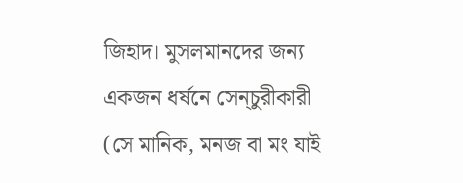জিহাদ। মুসলমানদের জন্য একজন ধর্ষনে সেন্চুরীকারী (সে মানিক, মনজ বা মং যাই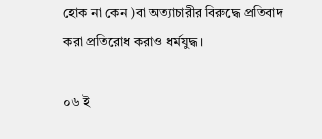হোক না কেন )বা অত্যাচারীর বিরুদ্ধে প্রতিবাদ করা প্রতিরোধ করাও ধর্মযুদ্ধ।

০৬ ই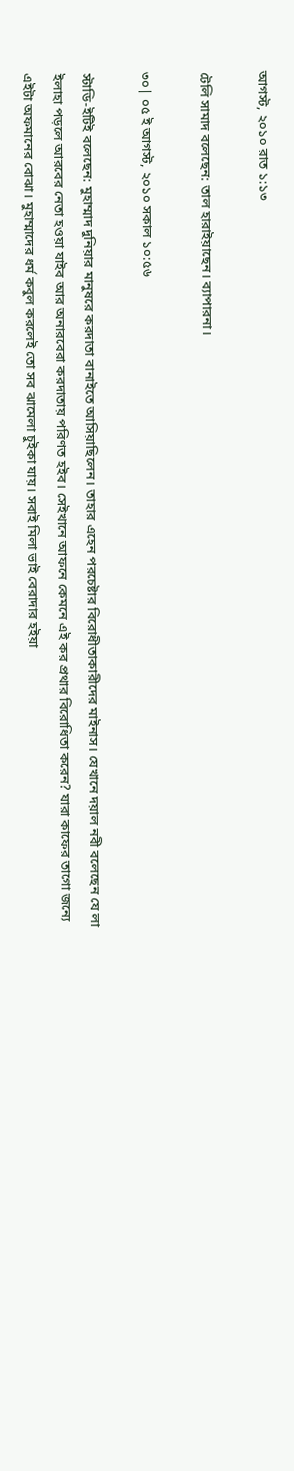আগস্ট, ২০১০ রাত ১:১৩

টেলি সামাদ বলেছেন: তাল হারাইয়াছেন। ব্যাপারনা।

৩০| ০৫ ই আগস্ট, ২০১০ সকাল ১০:৫৬

স্টাডি-ইটিই বলেছেন: মুহাম্মাদ দুনিয়ার মানুষরে করদাতা বানাইতে আসিয়াছিলেন। তাহার এহেন পরচেষ্টার বিরোধীতাকারীদের মাইনাস। যেখানে দয়াল নবী বলেছেন যে লা ইলাহা পড়লে আরবের নেতা হওয়া যাইব আর অনারবেরা করদাতায় পরিণত হইব। সেইখানে আফনে কেমনে এই কর প্রথার বিরোধিতা করেন? যারা কাফের তাগো জন্যে এইটা অফমানের বোঝা। মুহাম্মাদের ধর্ম কবুল করলেই তো সব ঝামেলা চুইকা যায়। সবাই মিলা ভাই বেরাদার হইয়া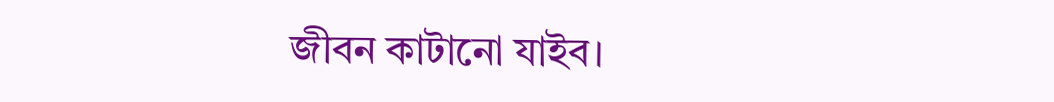জীবন কাটানো যাইব।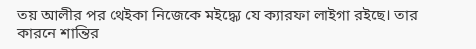তয় আলীর পর থেইকা নিজেকে মইদ্ধ্যে যে ক্যারফা লাইগা রইছে। তার কারনে শান্তির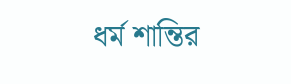ধর্ম শান্তির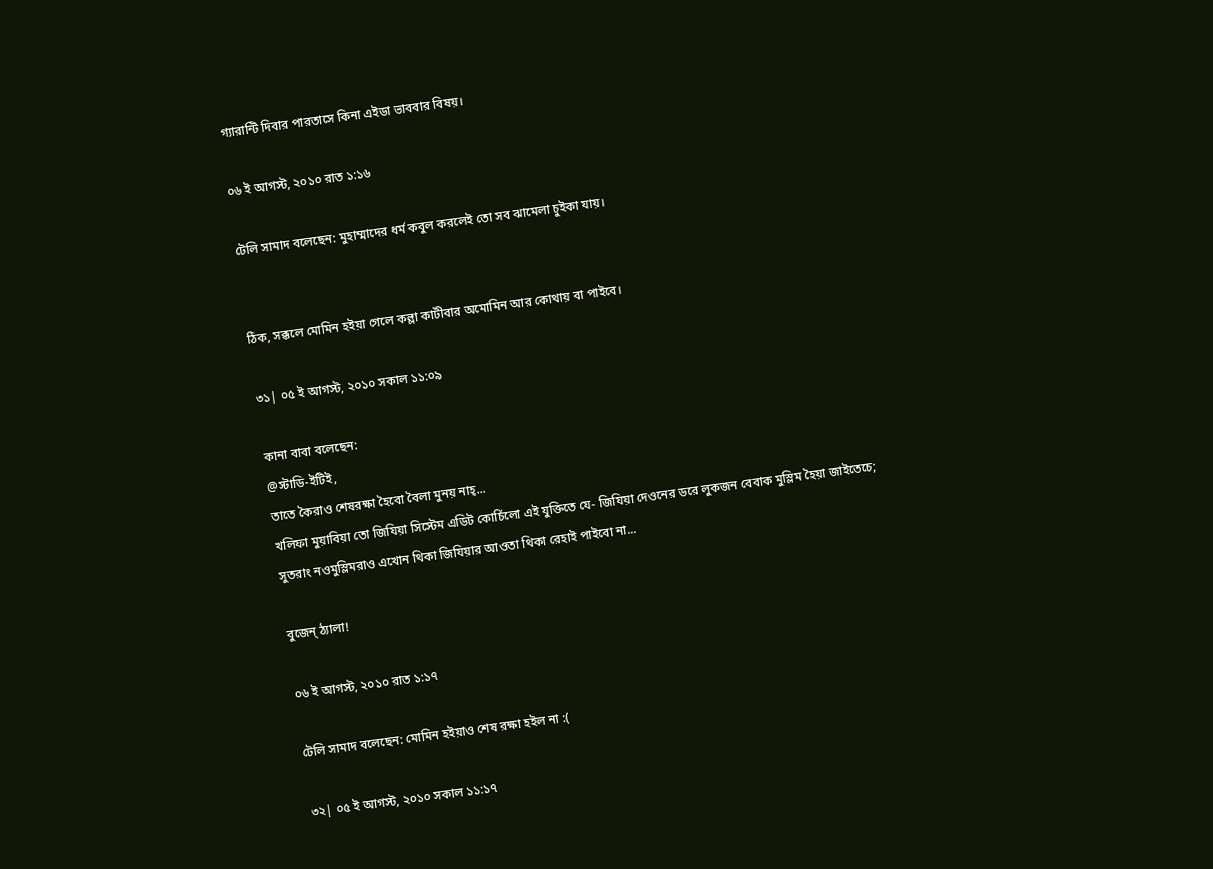গ্যারান্টি দিবার পারতাসে কিনা এইডা ভাববার বিষয়।

০৬ ই আগস্ট, ২০১০ রাত ১:১৬

টেলি সামাদ বলেছেন: মুহাম্মাদের ধর্ম কবুল করলেই তো সব ঝামেলা চুইকা যায়।


ঠিক, সক্কলে মোমিন হইয়া গেলে কল্লা কাটীবার অমোমিন আর কোথায় বা পাইবে।

৩১| ০৫ ই আগস্ট, ২০১০ সকাল ১১:০৯

কানা বাবা বলেছেন:
@স্টাডি-ইটিই,
তাতে কৈরাও শেষরক্ষা হৈবো বৈলা মুনয় নাহ্...
খলিফা মুয়াবিয়া তো জিযিয়া সিস্টেম এডিট কোর্চিলো এই যুক্তিতে যে- জিযিয়া দেওনের ডরে লুকজন বেবাক মুস্লিম হৈয়া জাইতেচে; সুতরাং নওমুস্লিমরাও এখোন থিকা জিযিয়ার আওতা থিকা রেহাই পাইবো না...

বুজেন্ ঠ্যালা!

০৬ ই আগস্ট, ২০১০ রাত ১:১৭

টেলি সামাদ বলেছেন: মোমিন হইয়াও শেষ রক্ষা হইল না :(

৩২| ০৫ ই আগস্ট, ২০১০ সকাল ১১:১৭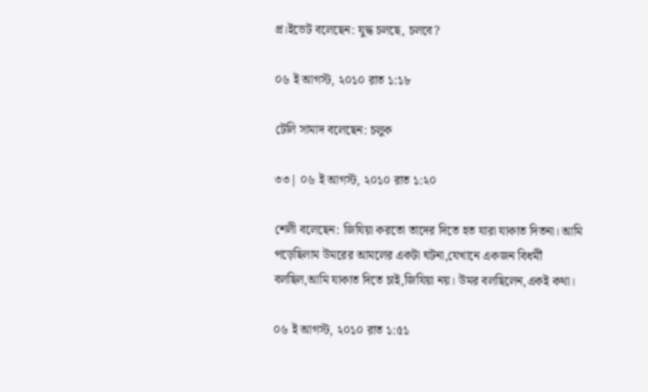প্র।ইভেট বলেছেন: যুদ্ধ চলছে, চলবে?

০৬ ই আগস্ট, ২০১০ রাত ১:১৮

টেলি সামাদ বলেছেন: চলুক

৩৩| ০৬ ই আগস্ট, ২০১০ রাত ১:২০

শেলী বলেছেন: জিযিয়া করতো তাদের দিতে হত যারা যাকাত দিতনা। আমি পড়েছিলাম উমরের আমলের একটা ঘটনা,যেখানে একজন বিধর্মী বলছিল,আমি যাকাত দিতে চাই,জিযিয়া নয়। উমর বলছিলেন,একই কথা।

০৬ ই আগস্ট, ২০১০ রাত ১:৫১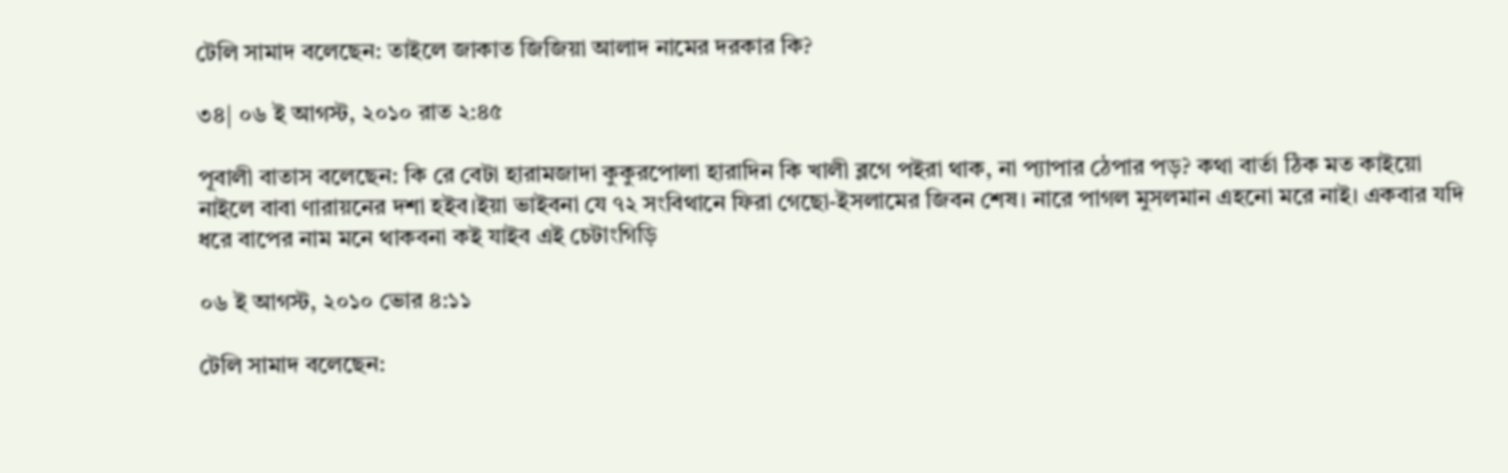টেলি সামাদ বলেছেন: তাইলে জাকাত জিজিয়া আলাদ নামের দরকার কি?

৩৪| ০৬ ই আগস্ট, ২০১০ রাত ২:৪৫

পূবালী বাতাস বলেছেন: কি রে বেটা হারামজাদা কুকুরপোলা হারাদিন কি খালী ব্লগে পইরা থাক, না প‌্যাপার ঠেপার পড়? কথা বার্তা ঠিক মত কাইয়ো নাইলে বাবা ণারায়নের দশা হইব।ইয়া ভাইবনা যে ৭২ সংবিথানে ফিরা গেছো-ইসলামের জিবন শেষ। নারে পাগল মুসলমান এহনো মরে নাই। একবার যদি ধরে বাপের নাম মনে থাকবনা কই যাইব এই চেটাংগিড়ি

০৬ ই আগস্ট, ২০১০ ভোর ৪:১১

টেলি সামাদ বলেছেন: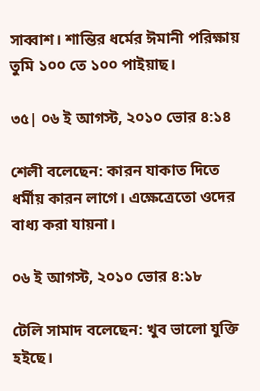সাব্বাশ। শান্তির ধর্মের ঈমানী পরিক্ষায় তুমি ১০০ তে ১০০ পাইয়াছ।

৩৫| ০৬ ই আগস্ট, ২০১০ ভোর ৪:১৪

শেলী বলেছেন: কারন যাকাত দিতে ধর্মীয় কারন লাগে। এক্ষেত্রেতো ওদের বাধ্য করা যায়না।

০৬ ই আগস্ট, ২০১০ ভোর ৪:১৮

টেলি সামাদ বলেছেন: খুব ভালো যুক্তি হইছে।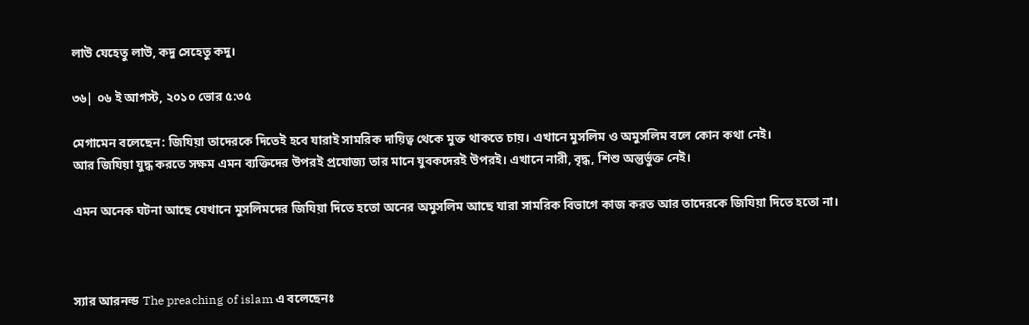লাউ যেহেতু লাউ, কদু সেহেতু কদু।

৩৬| ০৬ ই আগস্ট, ২০১০ ভোর ৫:৩৫

মেগামেন বলেছেন: জিযিয়া তাদেরকে দিতেই হবে যারাই সামরিক দায়িত্ব থেকে মুক্ত থাকতে চায়। এখানে মুসলিম ও অমুসলিম বলে কোন কথা নেই।
আর জিযিয়া যুদ্ধ করতে সক্ষম এমন ব্যক্তিদের উপরই প্রযোজ্য তার মানে যুবকদেরই উপরই। এখানে নারী, বৃদ্ধ, শিশু অন্তুর্ভুক্ত নেই।

এমন অনেক ঘটনা আছে যেখানে মুসলিমদের জিযিয়া দিতে হতো অনের অমুসলিম আছে যারা সামরিক বিভাগে কাজ করত আর তাদেরকে জিযিয়া দিতে হতো না।



স্যার আরনল্ড The preaching of islam এ বলেছেনঃ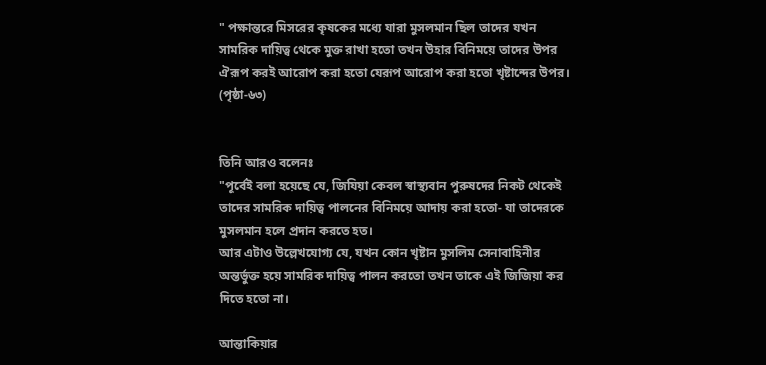" পক্ষান্তরে মিসরের কৃষকের মধ্যে যারা মুসলমান ছিল তাদের যখন সামরিক দায়িত্ব থেকে মুক্ত রাখা হতো তখন উহার বিনিময়ে তাদের উপর ঐরূপ করই আরোপ করা হতো যেরূপ আরোপ করা হতো খৃষ্টান্দের উপর। (পৃষ্ঠা-৬৩)


তিনি আরও বলেনঃ
"পূর্বেই বলা হয়েছে যে, জিযিয়া কেবল স্বাস্থ্যবান পুরুষদের নিকট থেকেই তাদের সামরিক দায়িত্ব পালনের বিনিময়ে আদায় করা হতো- যা তাদেরকে মুসলমান হলে প্রদান করতে হত।
আর এটাও উল্লেখযোগ্য যে, যখন কোন খৃষ্টান মুসলিম সেনাবাহিনীর অন্তর্ভুক্ত হয়ে সামরিক দায়িত্ব পালন করতো তখন তাকে এই জিজিয়া কর দিতে হতো না।

আন্তাকিয়ার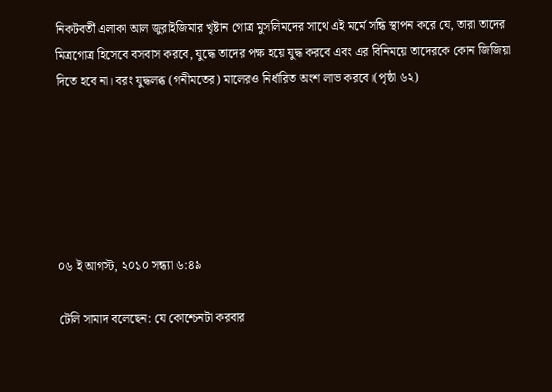নিকটবর্তী এলাকা আল জুরাইজিমার খৃষ্টান গোত্র মুসলিমদের সাথে এই মর্মে সন্ধি স্থাপন করে যে, তারা তাদের মিত্রগোত্র হিসেবে বসবাস করবে, যুদ্ধে তাদের পক্ষ হয়ে যুদ্ধ করবে এবং এর বিনিময়ে তাদেরকে কোন জিজিয়া দিতে হবে না। বরং যুদ্ধলব্ধ (গনীমতের) মালেরও নির্ধারিত অংশ লাভ করবে।(পৃষ্ঠা ৬২)






০৬ ই আগস্ট, ২০১০ সন্ধ্যা ৬:৪৯

টেলি সামাদ বলেছেন: যে কোশ্চেনটা করবার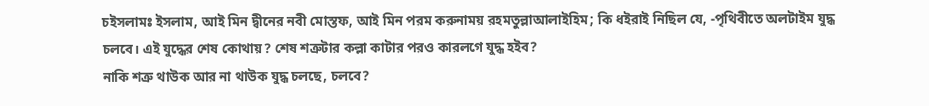চইসলামঃ ইসলাম, আই মিন দ্বীনের নবী মোস্তফ, আই মিন পরম করুনাময় রহমতুল্লাআলাইহিম; কি ধইরাই নিছিল যে, -পৃথিবীতে অলটাইম যুদ্ধ চলবে। এই যুদ্ধের শেষ কোথায়? শেষ শত্রুটার কল্লা কাটার পরও কারলগে যুদ্ধ হইব?
নাকি শত্রু থাউক আর না থাউক যুদ্ধ চলছে, চলবে?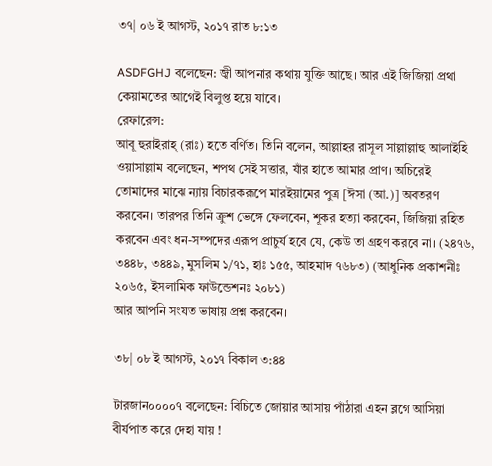৩৭| ০৬ ই আগস্ট, ২০১৭ রাত ৮:১৩

ASDFGHJ বলেছেন: জ্বী আপনার কথায় যুক্তি আছে। আর এই জিজিয়া প্রথা কেয়ামতের আগেই বিলুপ্ত হয়ে যাবে।
রেফারেন্স:
আবূ হুরাইরাহ্ (রাঃ) হতে বর্ণিত। তিনি বলেন, আল্লাহর রাসূল সাল্লাল্লাহু আলাইহি ওয়াসাল্লাম বলেছেন, শপথ সেই সত্তার, যাঁর হাতে আমার প্রাণ। অচিরেই তোমাদের মাঝে ন্যায় বিচারকরূপে মারইয়ামের পুত্র [ঈসা (আ.)] অবতরণ করবেন। তারপর তিনি ক্রুশ ভেঙ্গে ফেলবেন, শূকর হত্যা করবেন, জিজিয়া রহিত করবেন এবং ধন-সম্পদের এরূপ প্রাচুর্য হবে যে, কেউ তা গ্রহণ করবে না। (২৪৭৬, ৩৪৪৮, ৩৪৪৯, মুসলিম ১/৭১, হাঃ ১৫৫, আহমাদ ৭৬৮৩) (আধুনিক প্রকাশনীঃ ২০৬৫, ইসলামিক ফাউন্ডেশনঃ ২০৮১)
আর আপনি সংযত ভাষায় প্রশ্ন করবেন।

৩৮| ০৮ ই আগস্ট, ২০১৭ বিকাল ৩:৪৪

টারজান০০০০৭ বলেছেন: বিচিতে জোয়ার আসায় পাঁঠারা এহন ব্লগে আসিয়া বীর্যপাত করে দেহা যায় !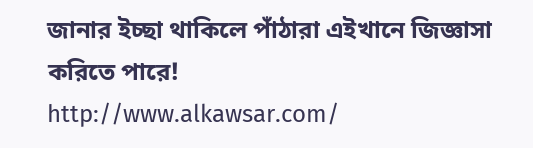জানার ইচ্ছা থাকিলে পাঁঠারা এইখানে জিজ্ঞাসা করিতে পারে!
http://www.alkawsar.com/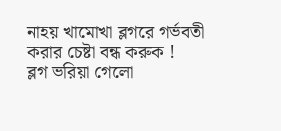নাহয় খামোখা ব্লগরে গর্ভবতী করার চেষ্টা বন্ধ করুক !
ব্লগ ভরিয়া গেলো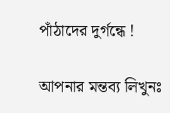পাঁঠাদের দুর্গন্ধে !

আপনার মন্তব্য লিখুনঃ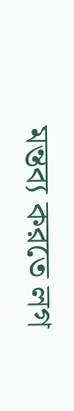মন্তব্য করতে লগ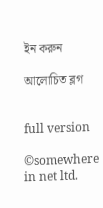ইন করুন

আলোচিত ব্লগ


full version

©somewhere in net ltd.